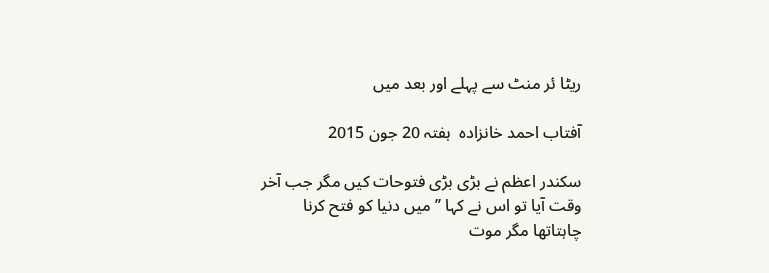ریٹا ئر منٹ سے پہلے اور بعد میں

آفتاب احمد خانزادہ  ہفتہ 20 جون 2015

سکندر اعظم نے بڑی بڑی فتوحات کیں مگر جب آخر وقت آیا تو اس نے کہا ’’میں دنیا کو فتح کرنا چاہتاتھا مگر موت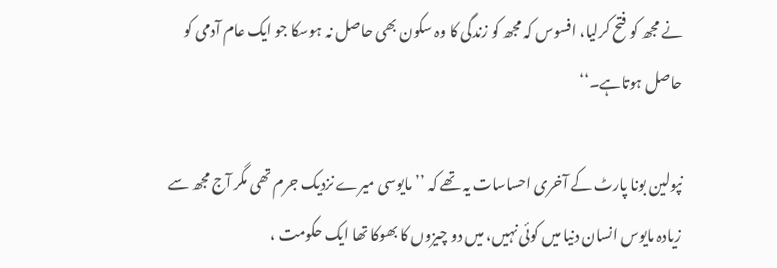نے مجھ کو فتح کرلیا، افسوس کہ مجھ کو زندگی کا وہ سکون بھی حاصل نہ ہوسکا جو ایک عام آدمی کو حاصل ہوتاہے۔‘‘

نپولین بونا پارٹ کے آخری احساسات یہ تھے کہ ’’مایوسی میرے نزدیک جرم تھی مگر آج مجھ سے زیادہ مایوس انسان دنیا میں کوئی نہیں، میں دو چیزوں کا بھوکا تھا ایک حکومت ،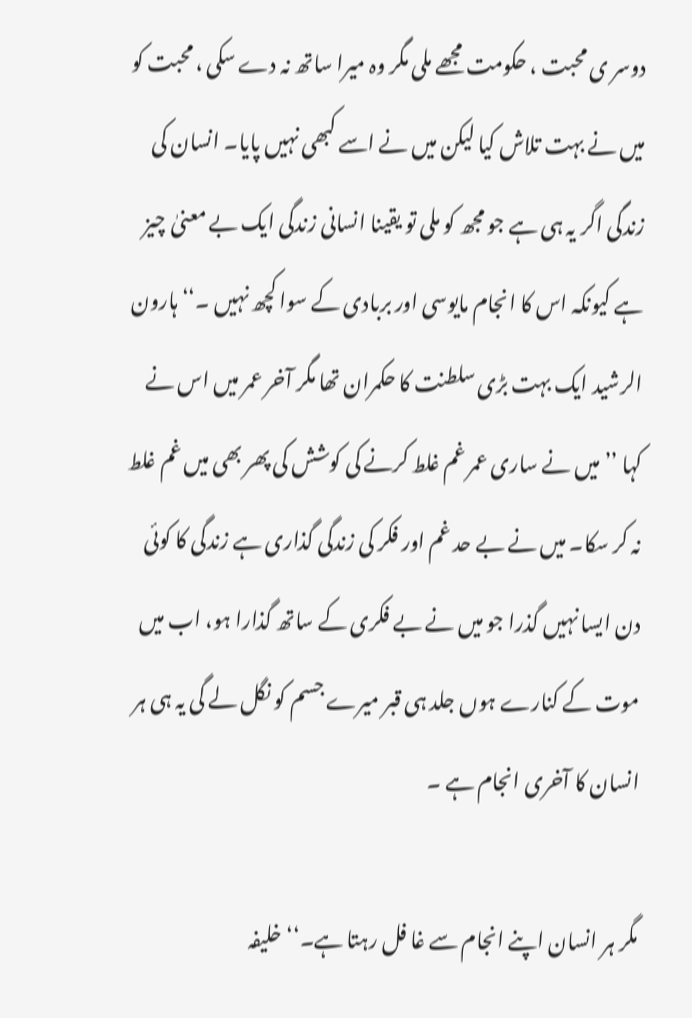دوسر ی محبت ، حکومت مجھے ملی مگر وہ میرا ساتھ نہ دے سکی ، محبت کو میں نے بہت تلاش کیا لیکن میں نے اسے کبھی نہیں پایا۔ انسان کی زندگی اگر یہ ہی ہے جو مجھ کو ملی تو یقینا انسانی زندگی ایک بے معنیٰ چیز ہے کیونکہ اس کا انجام مایوسی اور بربادی کے سوا کچھ نہیں ۔‘‘ ہارون الرشید ایک بہت بڑی سلطنت کا حکمران تھا مگر آخر عمر میں اس نے کہا ’’میں نے ساری عمر غم غلط کرنے کی کوشش کی پھر بھی میں غم غلط نہ کر سکا۔ میں نے بے حد غم اور فکر کی زندگی گذاری ہے زندگی کا کوئی دن ایسا نہیں گذرا جو میں نے بے فکری کے ساتھ گذارا ہو، اب میں موت کے کنارے ہوں جلد ہی قبر میرے جسم کو نگل لے گی یہ ہی ہر انسان کا آخری انجام ہے ۔

مگر ہر انسان اپنے انجام سے غا فل رہتا ہے۔‘‘ خلیفہ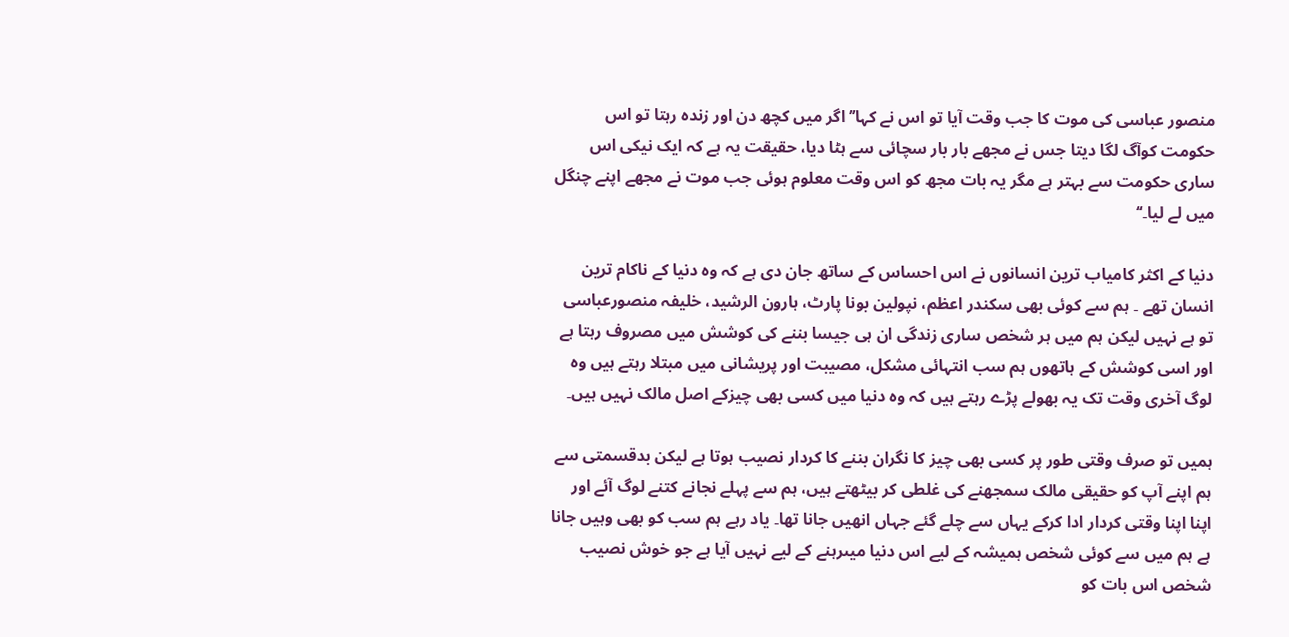منصور عباسی کی موت کا جب وقت آیا تو اس نے کہا’’ اگر میں کچھ دن اور زندہ رہتا تو اس حکومت کوآگ لگا دیتا جس نے مجھے بار بار سچائی سے ہٹا دیا، حقیقت یہ ہے کہ ایک نیکی اس ساری حکومت سے بہتر ہے مگر یہ بات مجھ کو اس وقت معلوم ہوئی جب موت نے مجھے اپنے چنگل میں لے لیا۔‘‘

دنیا کے اکثر کامیاب ترین انسانوں نے اس احساس کے ساتھ جان دی ہے کہ وہ دنیا کے ناکام ترین انسان تھے ۔ ہم سے کوئی بھی سکندر اعظم، نپولین بونا پارٹ، ہارون الرشید، خلیفہ منصورعباسی تو ہے نہیں لیکن ہم میں ہر شخص ساری زندگی ان ہی جیسا بننے کی کوشش میں مصروف رہتا ہے اور اسی کوشش کے ہاتھوں ہم سب انتہائی مشکل، مصیبت اور پریشانی میں مبتلا رہتے ہیں وہ لوگ آخری وقت تک یہ بھولے پڑے رہتے ہیں کہ وہ دنیا میں کسی بھی چیزکے اصل مالک نہیں ہیں۔

ہمیں تو صرف وقتی طور پر کسی بھی چیز کا نگران بننے کا کردار نصیب ہوتا ہے لیکن بدقسمتی سے ہم اپنے آپ کو حقیقی مالک سمجھنے کی غلطی کر بیٹھتے ہیں، ہم سے پہلے نجانے کتنے لوگ آئے اور اپنا اپنا وقتی کردار ادا کرکے یہاں سے چلے گئے جہاں انھیں جانا تھا۔ یاد رہے ہم سب کو بھی وہیں جانا ہے ہم میں سے کوئی شخص ہمیشہ کے لیے اس دنیا میںرہنے کے لیے نہیں آیا ہے جو خوش نصیب شخص اس بات کو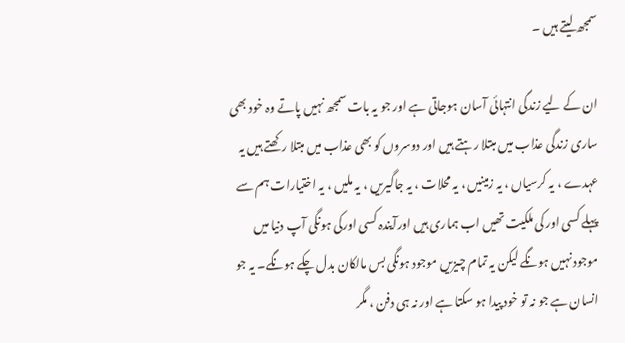سمجھ لیتے ہیں ۔

ان کے لیے زندگی انتہائی آسان ہوجاتی ہے اور جو یہ بات سمجھ نہیں پاتے وہ خود بھی ساری زندگی عذاب میں مبتلا رہتے ہیں اور دوسروں کو بھی عذاب میں مبتلا رکھتے ہیں یہ عہدے ، یہ کرسیاں ، یہ زمینیں ، یہ محلات ، یہ جاگیریں ، یہ ملیں ، یہ اختیارات ہم سے پہلے کسی اور کی ملکیت تھیں اب ہماری ہیں اورآیندہ کسی اورکی ہونگی آپ دنیا میں موجود نہیں ہونگے لیکن یہ تمام چیزیں موجود ہونگی بس مالکان بدل چکے ہونگے۔ یہ جو انسان ہے جو نہ تو خود پیدا ہو سکتا ہے اور نہ ہی دفن ، مگر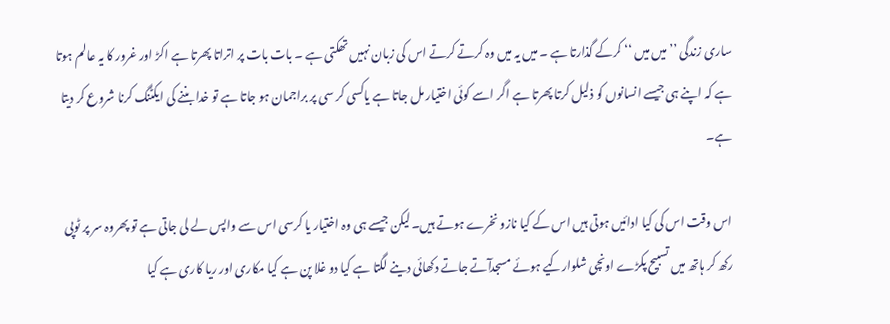ساری زندگی ’’میں میں ‘‘ کرکے گذارتا ہے ۔ میں یہ میں وہ کرتے کرتے اس کی زبان نہیں تھکتی ہے ۔ بات بات پر اتراتا پھرتا ہے اکڑ اور غرور کا یہ عالم ہوتا ہے کہ اپنے ہی جیسے انسانوں کو ذلیل کرتا پھرتا ہے اگر اسے کوئی اختیار مل جاتا ہے یاکسی کر سی پر براجمان ہو جاتا ہے تو خدا بننے کی ایکٹنگ کرنا شروع کر دیتا ہے۔

اس وقت اس کی کیا ادائیں ہوتی ہیں اس کے کیا نازو نخرے ہوتے ہیں۔لیکن جیسے ہی وہ اختیار یا کرسی اس سے واپس لے لی جاتی ہے تو پھروہ سر پر ٹوپی رکھ کر ہاتھ میں تسبیح پکڑے اونچی شلوارکیے ہوئے مسجدآتے جاتے دکھائی دینے لگتا ہے کیا دو غلا پن ہے کیا مکاری اور ریا کاری ہے کیا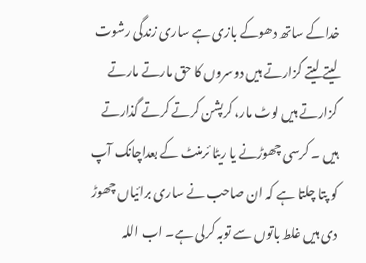خداکے ساتھ دھوکے بازی ہے ساری زندگی رشوت لیتے لیتے گزارتے ہیں دوسروں کا حق مارتے مارتے گزارتے ہیں لوٹ مار، کرپشن کرتے کرتے گذارتے ہیں ۔ کرسی چھوڑنے یا ریٹا ئرمنٹ کے بعداچانک آپ کو پتا چلتا ہے کہ ان صاحب نے ساری برائیاں چھوڑ دی ہیں غلط باتوں سے توبہ کرلی ہے۔ اب اللہ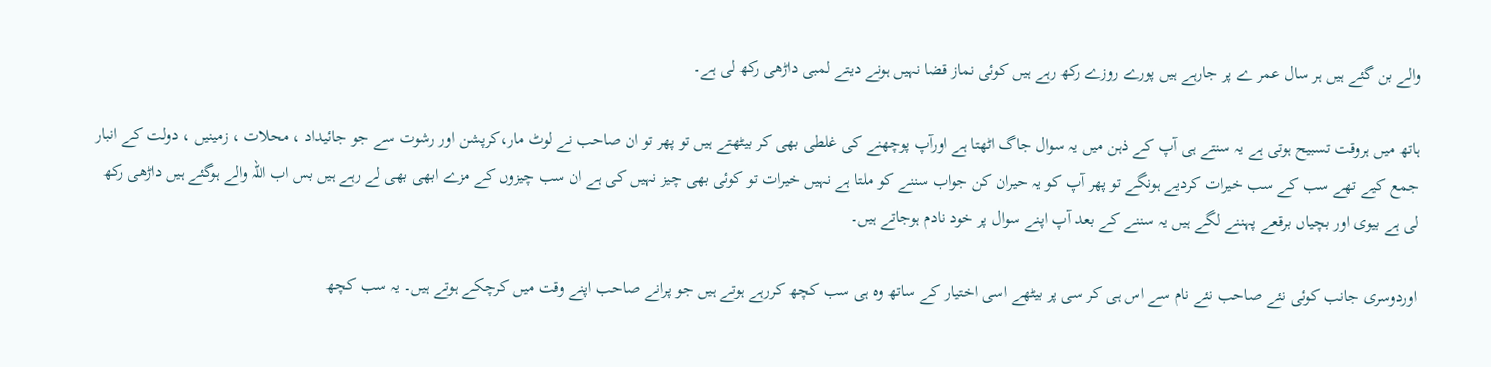والے بن گئے ہیں ہر سال عمر ے پر جارہے ہیں پورے روزے رکھ رہے ہیں کوئی نماز قضا نہیں ہونے دیتے لمبی داڑھی رکھ لی ہے۔

ہاتھ میں ہروقت تسبیح ہوتی ہے یہ سنتے ہی آپ کے ذہن میں یہ سوال جاگ اٹھتا ہے اورآپ پوچھنے کی غلطی بھی کر بیٹھتے ہیں تو پھر تو ان صاحب نے لوٹ مار،کرپشن اور رشوت سے جو جائیداد ، محلات ، زمینیں ، دولت کے انبار جمع کیے تھے سب کے سب خیرات کردیے ہونگے تو پھر آپ کو یہ حیران کن جواب سننے کو ملتا ہے نہیں خیرات تو کوئی بھی چیز نہیں کی ہے ان سب چیزوں کے مزے ابھی بھی لے رہے ہیں بس اب اللہ والے ہوگئے ہیں داڑھی رکھ لی ہے بیوی اور بچیاں برقعے پہننے لگے ہیں یہ سننے کے بعد آپ اپنے سوال پر خود نادم ہوجاتے ہیں۔

اوردوسری جانب کوئی نئے صاحب نئے نام سے اس ہی کر سی پر بیٹھے اسی اختیار کے ساتھ وہ ہی سب کچھ کررہے ہوتے ہیں جو پرانے صاحب اپنے وقت میں کرچکے ہوتے ہیں۔ یہ سب کچھ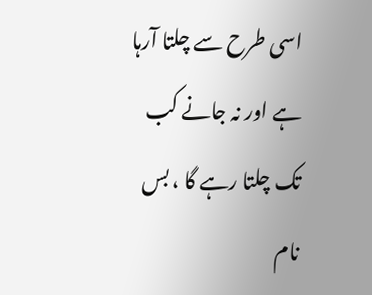اسی طرح سے چلتا آرہا ہے اور نہ جانے کب تک چلتا رہے گا ، بس نام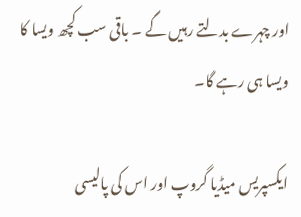اور چہرے بدلتے رہیں گے ۔ باقی سب کچھ ویسا کا ویسا ہی رہے گا۔

ایکسپریس میڈیا گروپ اور اس کی پالیسی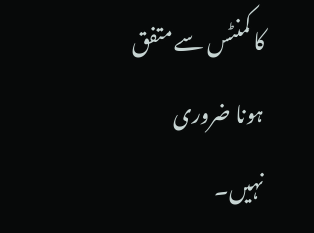کا کمنٹس سے متفق ہونا ضروری نہیں۔